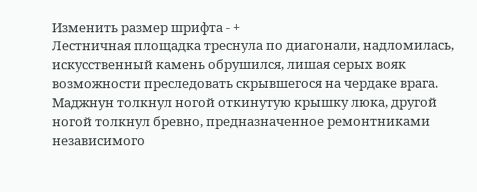Изменить размер шрифта - +
Лестничная площадка треснула по диагонали, надломилась, искусственный камень обрушился, лишая серых вояк возможности преследовать скрывшегося на чердаке врага. Маджнун толкнул ногой откинутую крышку люка, другой ногой толкнул бревно, предназначенное ремонтниками независимого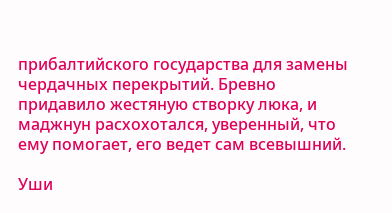прибалтийского государства для замены чердачных перекрытий. Бревно придавило жестяную створку люка, и маджнун расхохотался, уверенный, что ему помогает, его ведет сам всевышний.

Уши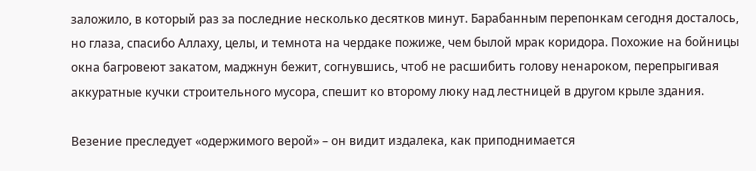заложило, в который раз за последние несколько десятков минут. Барабанным перепонкам сегодня досталось, но глаза, спасибо Аллаху, целы, и темнота на чердаке пожиже, чем былой мрак коридора. Похожие на бойницы окна багровеют закатом, маджнун бежит, согнувшись, чтоб не расшибить голову ненароком, перепрыгивая аккуратные кучки строительного мусора, спешит ко второму люку над лестницей в другом крыле здания.

Везение преследует «одержимого верой» – он видит издалека, как приподнимается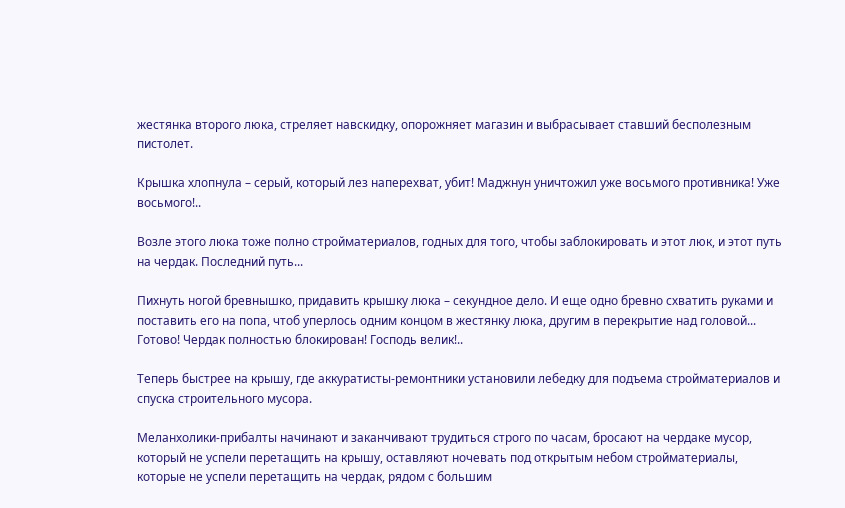жестянка второго люка, стреляет навскидку, опорожняет магазин и выбрасывает ставший бесполезным пистолет.

Крышка хлопнула – серый, который лез наперехват, убит! Маджнун уничтожил уже восьмого противника! Уже восьмого!..

Возле этого люка тоже полно стройматериалов, годных для того, чтобы заблокировать и этот люк, и этот путь на чердак. Последний путь...

Пихнуть ногой бревнышко, придавить крышку люка – секундное дело. И еще одно бревно схватить руками и поставить его на попа, чтоб уперлось одним концом в жестянку люка, другим в перекрытие над головой... Готово! Чердак полностью блокирован! Господь велик!..

Теперь быстрее на крышу, где аккуратисты-ремонтники установили лебедку для подъема стройматериалов и спуска строительного мусора.

Меланхолики-прибалты начинают и заканчивают трудиться строго по часам, бросают на чердаке мусор, который не успели перетащить на крышу, оставляют ночевать под открытым небом стройматериалы, которые не успели перетащить на чердак, рядом с большим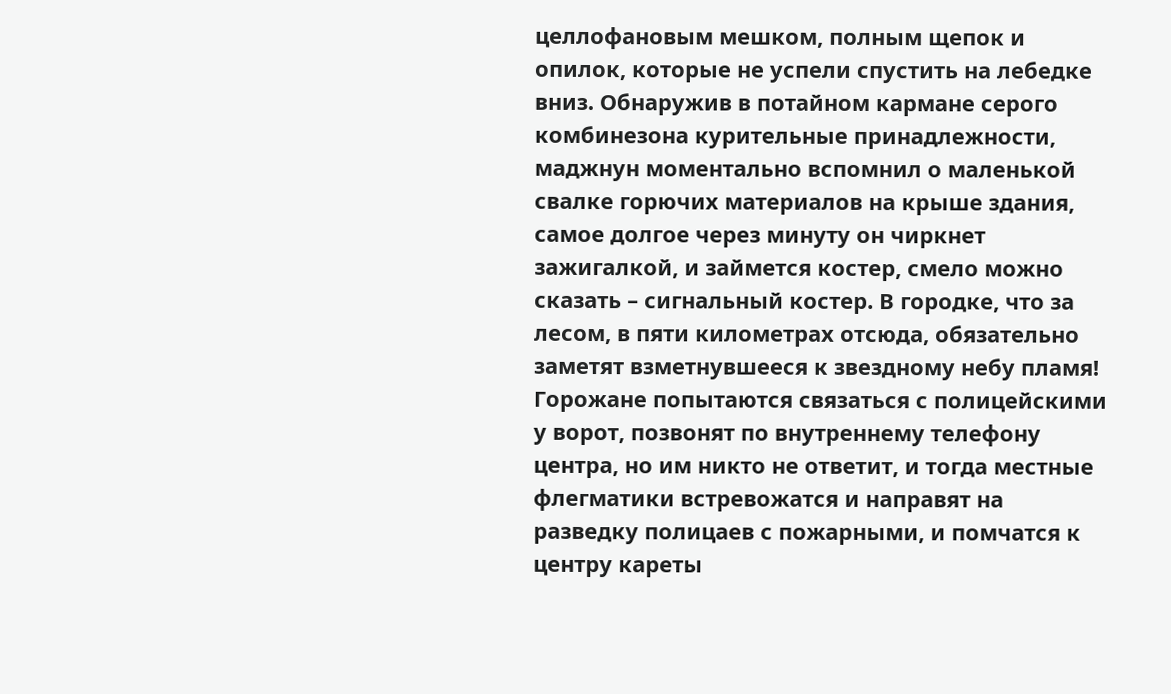целлофановым мешком, полным щепок и опилок, которые не успели спустить на лебедке вниз. Обнаружив в потайном кармане серого комбинезона курительные принадлежности, маджнун моментально вспомнил о маленькой свалке горючих материалов на крыше здания, самое долгое через минуту он чиркнет зажигалкой, и займется костер, смело можно сказать – сигнальный костер. В городке, что за лесом, в пяти километрах отсюда, обязательно заметят взметнувшееся к звездному небу пламя! Горожане попытаются связаться с полицейскими у ворот, позвонят по внутреннему телефону центра, но им никто не ответит, и тогда местные флегматики встревожатся и направят на разведку полицаев с пожарными, и помчатся к центру кареты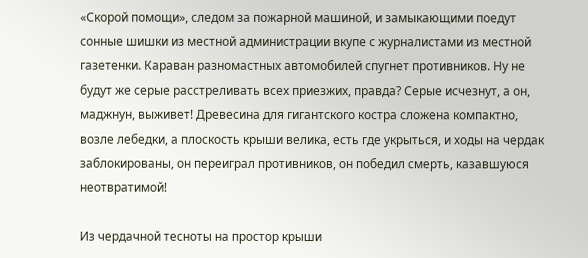«Скорой помощи», следом за пожарной машиной, и замыкающими поедут сонные шишки из местной администрации вкупе с журналистами из местной газетенки. Караван разномастных автомобилей спугнет противников. Ну не будут же серые расстреливать всех приезжих, правда? Серые исчезнут, а он, маджнун, выживет! Древесина для гигантского костра сложена компактно, возле лебедки, а плоскость крыши велика, есть где укрыться, и ходы на чердак заблокированы, он переиграл противников, он победил смерть, казавшуюся неотвратимой!

Из чердачной тесноты на простор крыши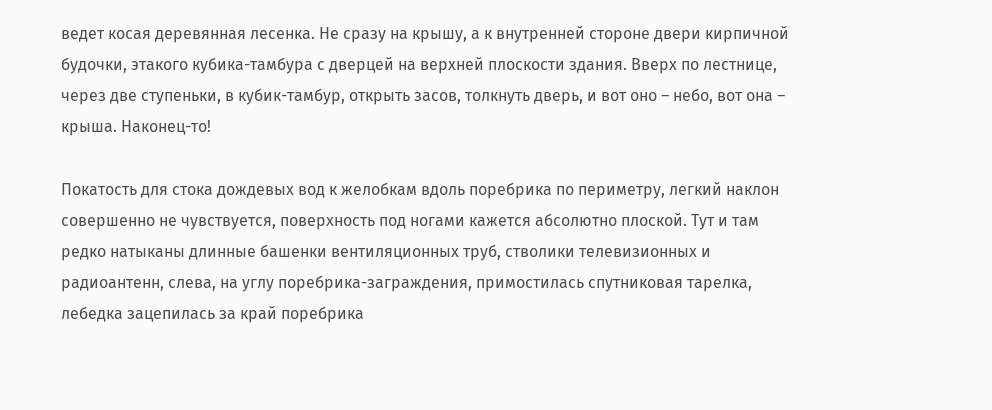ведет косая деревянная лесенка. Не сразу на крышу, а к внутренней стороне двери кирпичной будочки, этакого кубика-тамбура с дверцей на верхней плоскости здания. Вверх по лестнице, через две ступеньки, в кубик-тамбур, открыть засов, толкнуть дверь, и вот оно – небо, вот она – крыша. Наконец-то!

Покатость для стока дождевых вод к желобкам вдоль поребрика по периметру, легкий наклон совершенно не чувствуется, поверхность под ногами кажется абсолютно плоской. Тут и там редко натыканы длинные башенки вентиляционных труб, стволики телевизионных и радиоантенн, слева, на углу поребрика-заграждения, примостилась спутниковая тарелка, лебедка зацепилась за край поребрика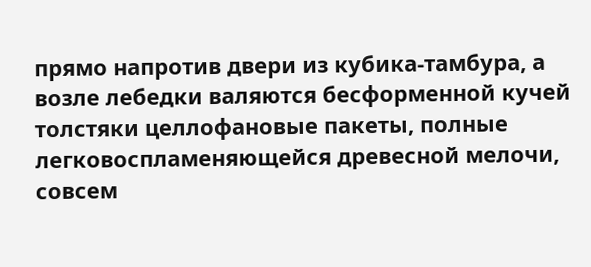прямо напротив двери из кубика-тамбура, а возле лебедки валяются бесформенной кучей толстяки целлофановые пакеты, полные легковоспламеняющейся древесной мелочи, совсем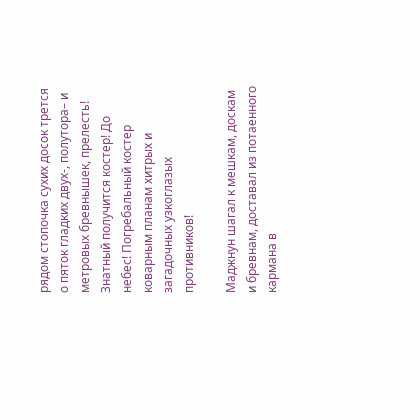рядом стопочка сухих досок трется о пяток гладких двух-, полутора– и метровых бревнышек, прелесть! Знатный получится костер! До небес! Погребальный костер коварным планам хитрых и загадочных узкоглазых противников!

Маджнун шагал к мешкам, доскам и бревнам, доставал из потаенного кармана в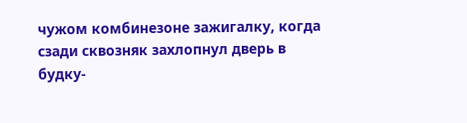чужом комбинезоне зажигалку, когда сзади сквозняк захлопнул дверь в будку-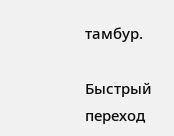тамбур.

Быстрый переход